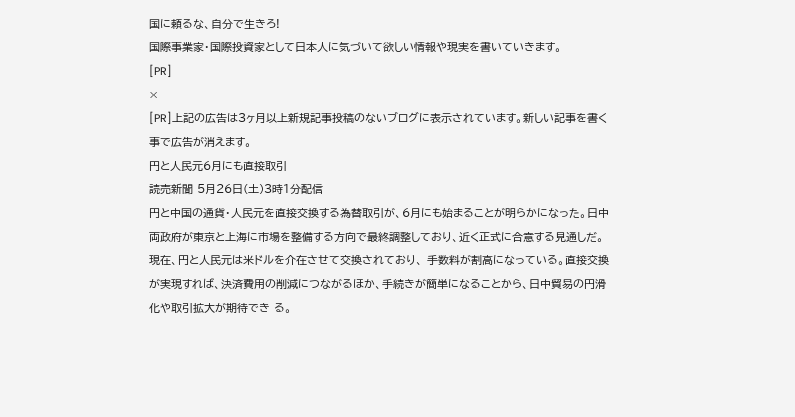国に頼るな、自分で生きろ!
国際事業家・国際投資家として日本人に気づいて欲しい情報や現実を書いていきます。
[PR]
×
[PR]上記の広告は3ヶ月以上新規記事投稿のないブログに表示されています。新しい記事を書く事で広告が消えます。
円と人民元6月にも直接取引
読売新聞 5月26日(土)3時1分配信
円と中国の通貨・人民元を直接交換する為替取引が、6月にも始まることが明らかになった。日中両政府が東京と上海に市場を整備する方向で最終調整しており、近く正式に合意する見通しだ。現在、円と人民元は米ドルを介在させて交換されており、 手数料が割高になっている。直接交換が実現すれば、決済費用の削減につながるほか、手続きが簡単になることから、日中貿易の円滑化や取引拡大が期待でき る。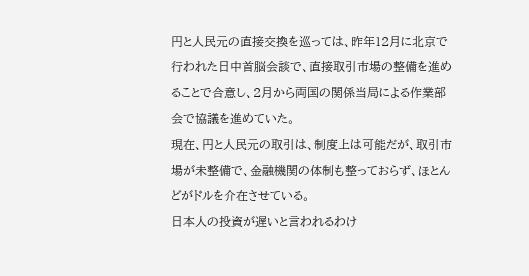円と人民元の直接交換を巡っては、昨年12月に北京で行われた日中首脳会談で、直接取引市場の整備を進めることで合意し、2月から両国の関係当局による作業部会で協議を進めていた。
現在、円と人民元の取引は、制度上は可能だが、取引市場が未整備で、金融機関の体制も整っておらず、ほとんどがドルを介在させている。
日本人の投資が遅いと言われるわけ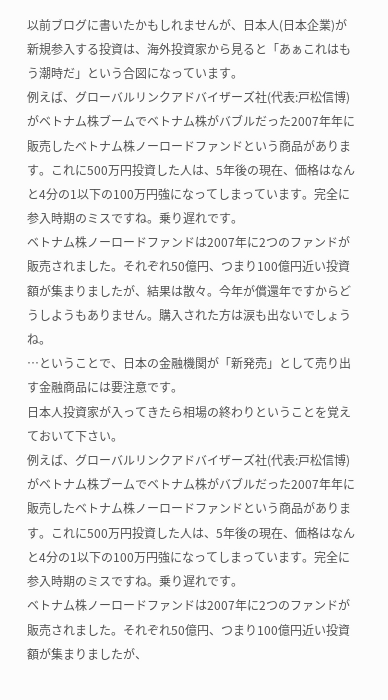以前ブログに書いたかもしれませんが、日本人(日本企業)が新規参入する投資は、海外投資家から見ると「あぁこれはもう潮時だ」という合図になっています。
例えば、グローバルリンクアドバイザーズ社(代表:戸松信博)がベトナム株ブームでベトナム株がバブルだった2007年年に販売したベトナム株ノーロードファンドという商品があります。これに500万円投資した人は、5年後の現在、価格はなんと4分の1以下の100万円強になってしまっています。完全に参入時期のミスですね。乗り遅れです。
ベトナム株ノーロードファンドは2007年に2つのファンドが販売されました。それぞれ50億円、つまり100億円近い投資額が集まりましたが、結果は散々。今年が償還年ですからどうしようもありません。購入された方は涙も出ないでしょうね。
…ということで、日本の金融機関が「新発売」として売り出す金融商品には要注意です。
日本人投資家が入ってきたら相場の終わりということを覚えておいて下さい。
例えば、グローバルリンクアドバイザーズ社(代表:戸松信博)がベトナム株ブームでベトナム株がバブルだった2007年年に販売したベトナム株ノーロードファンドという商品があります。これに500万円投資した人は、5年後の現在、価格はなんと4分の1以下の100万円強になってしまっています。完全に参入時期のミスですね。乗り遅れです。
ベトナム株ノーロードファンドは2007年に2つのファンドが販売されました。それぞれ50億円、つまり100億円近い投資額が集まりましたが、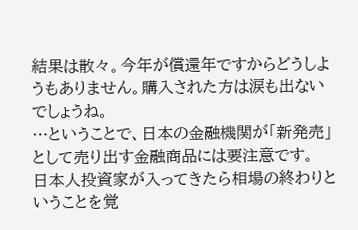結果は散々。今年が償還年ですからどうしようもありません。購入された方は涙も出ないでしょうね。
…ということで、日本の金融機関が「新発売」として売り出す金融商品には要注意です。
日本人投資家が入ってきたら相場の終わりということを覚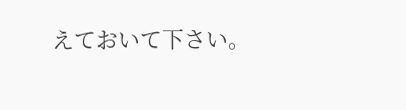えておいて下さい。